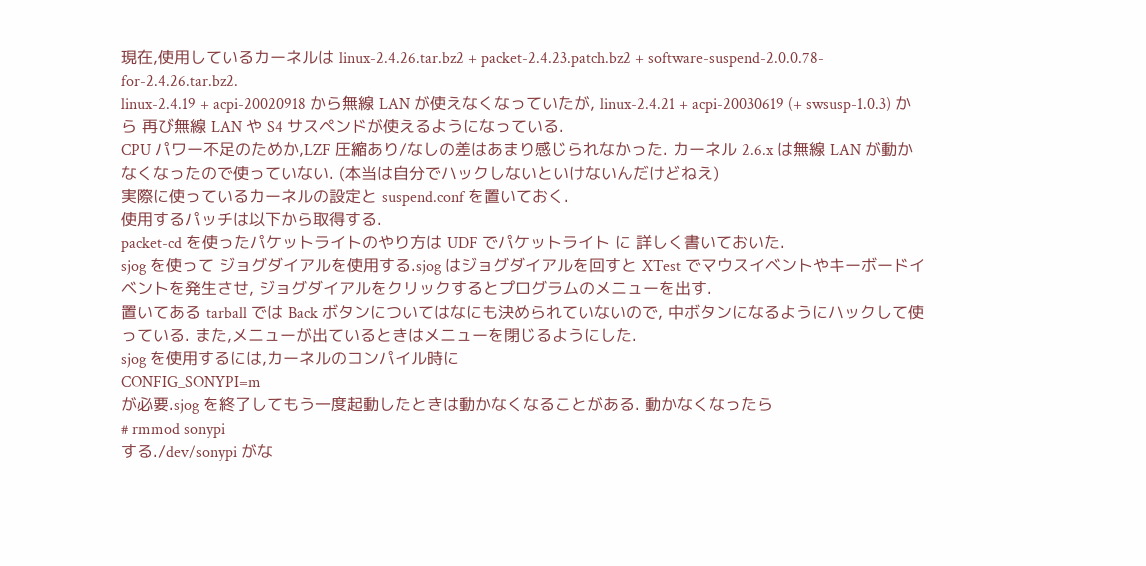現在,使用しているカーネルは linux-2.4.26.tar.bz2 + packet-2.4.23.patch.bz2 + software-suspend-2.0.0.78-for-2.4.26.tar.bz2.
linux-2.4.19 + acpi-20020918 から無線 LAN が使えなくなっていたが, linux-2.4.21 + acpi-20030619 (+ swsusp-1.0.3) から 再び無線 LAN や S4 サスペンドが使えるようになっている.
CPU パワー不足のためか,LZF 圧縮あり/なしの差はあまり感じられなかった. カーネル 2.6.x は無線 LAN が動かなくなったので使っていない. (本当は自分でハックしないといけないんだけどねえ)
実際に使っているカーネルの設定と suspend.conf を置いておく.
使用するパッチは以下から取得する.
packet-cd を使ったパケットライトのやり方は UDF でパケットライト に 詳しく書いておいた.
sjog を使って ジョグダイアルを使用する.sjog はジョグダイアルを回すと XTest でマウスイベントやキーボードイベントを発生させ, ジョグダイアルをクリックするとプログラムのメニューを出す.
置いてある tarball では Back ボタンについてはなにも決められていないので, 中ボタンになるようにハックして使っている. また,メニューが出ているときはメニューを閉じるようにした.
sjog を使用するには,カーネルのコンパイル時に
CONFIG_SONYPI=m
が必要.sjog を終了してもう一度起動したときは動かなくなることがある. 動かなくなったら
# rmmod sonypi
する./dev/sonypi がな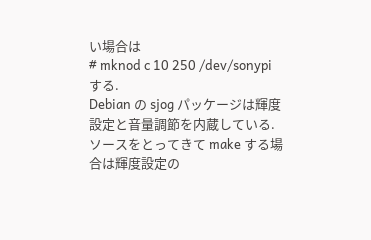い場合は
# mknod c 10 250 /dev/sonypi
する.
Debian の sjog パッケージは輝度設定と音量調節を内蔵している. ソースをとってきて make する場合は輝度設定の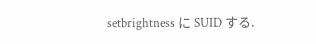setbrightness に SUID する.